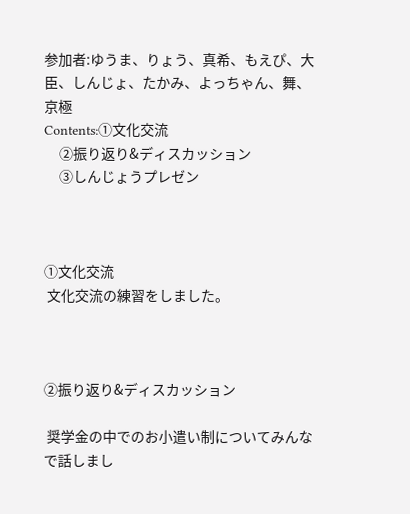参加者:ゆうま、りょう、真希、もえぴ、大臣、しんじょ、たかみ、よっちゃん、舞、京極
Contents:①文化交流
     ②振り返り&ディスカッション
     ③しんじょうプレゼン



①文化交流
 文化交流の練習をしました。



②振り返り&ディスカッション

 奨学金の中でのお小遣い制についてみんなで話しまし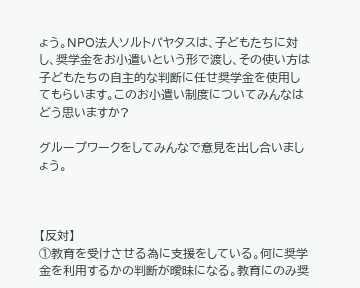ょう。NPO法人ソルトパヤタスは、子どもたちに対し、奨学金をお小遣いという形で渡し、その使い方は子どもたちの自主的な判断に任せ奨学金を使用してもらいます。このお小遣い制度についてみんなはどう思いますか?

グループワークをしてみんなで意見を出し合いましょう。



【反対】
①教育を受けさせる為に支援をしている。何に奨学金を利用するかの判断が曖昧になる。教育にのみ奨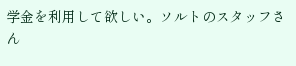学金を利用して欲しい。ソルトのスタッフさん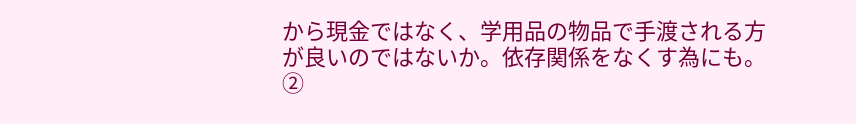から現金ではなく、学用品の物品で手渡される方が良いのではないか。依存関係をなくす為にも。
②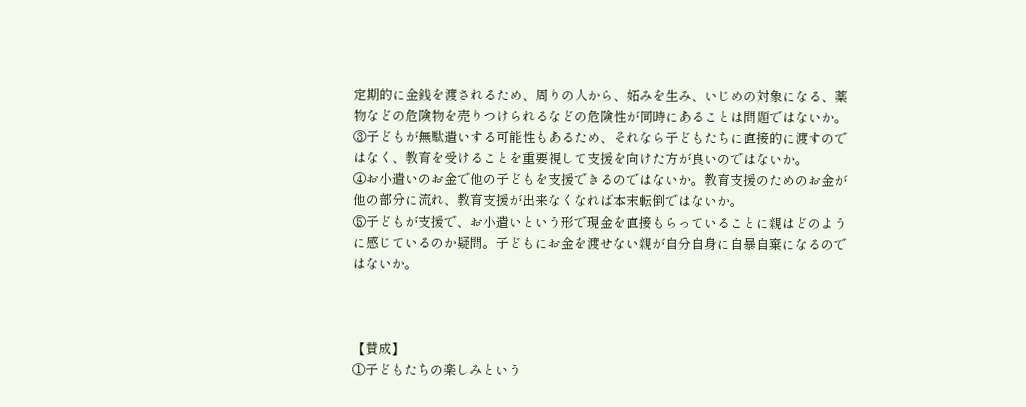定期的に金銭を渡されるため、周りの人から、妬みを生み、いじめの対象になる、薬物などの危険物を売りつけられるなどの危険性が同時にあることは問題ではないか。
③子どもが無駄遣いする可能性もあるため、それなら子どもたちに直接的に渡すのではなく、教育を受けることを重要視して支援を向けた方が良いのではないか。
④お小遣いのお金で他の子どもを支援できるのではないか。教育支援のためのお金が他の部分に流れ、教育支援が出来なくなれば本末転倒ではないか。
⑤子どもが支援で、お小遣いという形で現金を直接もらっていることに親はどのように感じているのか疑問。子どもにお金を渡せない親が自分自身に自暴自棄になるのではないか。



【賛成】
①子どもたちの楽しみという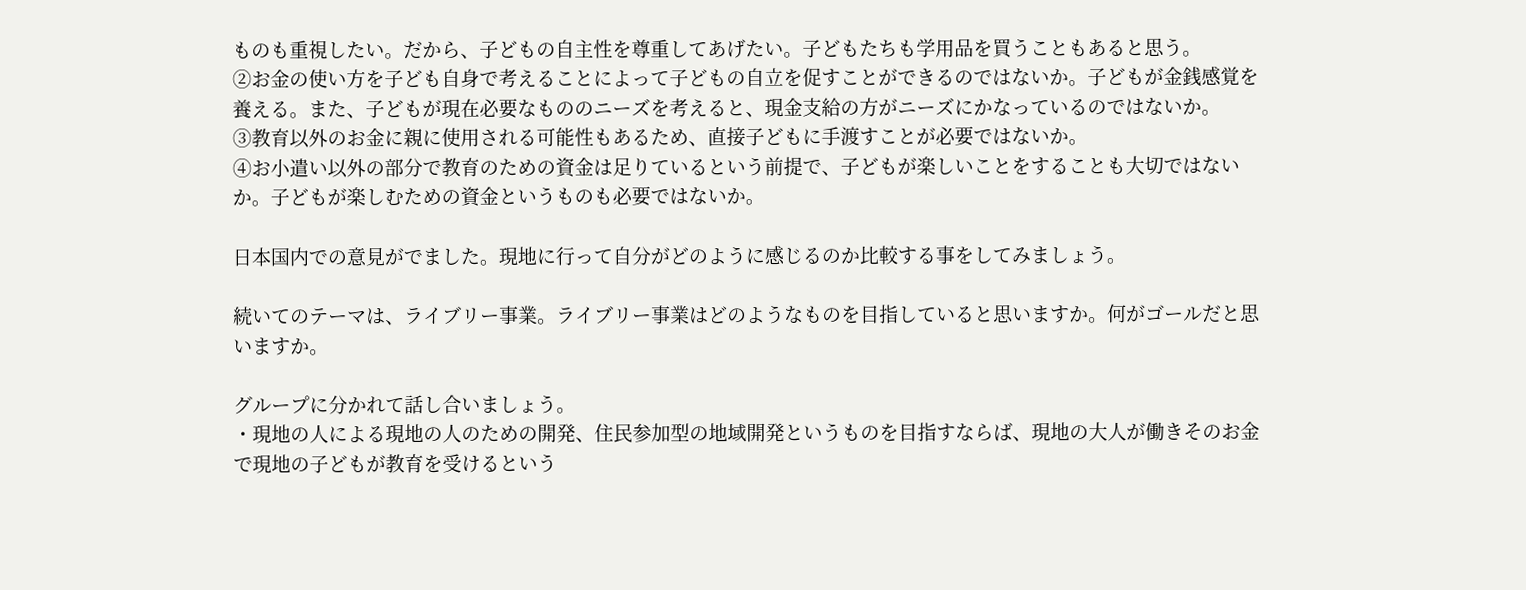ものも重視したい。だから、子どもの自主性を尊重してあげたい。子どもたちも学用品を買うこともあると思う。
②お金の使い方を子ども自身で考えることによって子どもの自立を促すことができるのではないか。子どもが金銭感覚を養える。また、子どもが現在必要なもののニーズを考えると、現金支給の方がニーズにかなっているのではないか。
③教育以外のお金に親に使用される可能性もあるため、直接子どもに手渡すことが必要ではないか。
④お小遣い以外の部分で教育のための資金は足りているという前提で、子どもが楽しいことをすることも大切ではないか。子どもが楽しむための資金というものも必要ではないか。

日本国内での意見がでました。現地に行って自分がどのように感じるのか比較する事をしてみましょう。

続いてのテーマは、ライブリー事業。ライブリー事業はどのようなものを目指していると思いますか。何がゴールだと思いますか。

グループに分かれて話し合いましょう。
・現地の人による現地の人のための開発、住民参加型の地域開発というものを目指すならば、現地の大人が働きそのお金で現地の子どもが教育を受けるという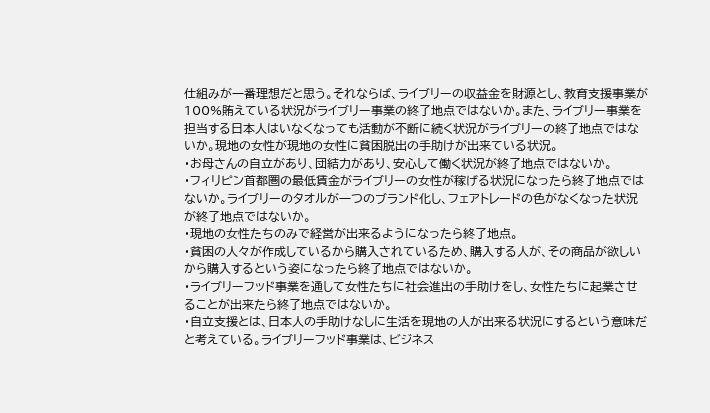仕組みが一番理想だと思う。それならば、ライブリーの収益金を財源とし、教育支援事業が100%賄えている状況がライブリー事業の終了地点ではないか。また、ライブリー事業を担当する日本人はいなくなっても活動が不断に続く状況がライブリーの終了地点ではないか。現地の女性が現地の女性に貧困脱出の手助けが出来ている状況。
・お母さんの自立があり、団結力があり、安心して働く状況が終了地点ではないか。
・フィリピン首都圏の最低賃金がライブリーの女性が稼げる状況になったら終了地点ではないか。ライブリーのタオルが一つのブランド化し、フェアトレードの色がなくなった状況が終了地点ではないか。
・現地の女性たちのみで経営が出来るようになったら終了地点。
・貧困の人々が作成しているから購入されているため、購入する人が、その商品が欲しいから購入するという姿になったら終了地点ではないか。
・ライブリーフッド事業を通して女性たちに社会進出の手助けをし、女性たちに起業させることが出来たら終了地点ではないか。
・自立支援とは、日本人の手助けなしに生活を現地の人が出来る状況にするという意味だと考えている。ライブリーフッド事業は、ビジネス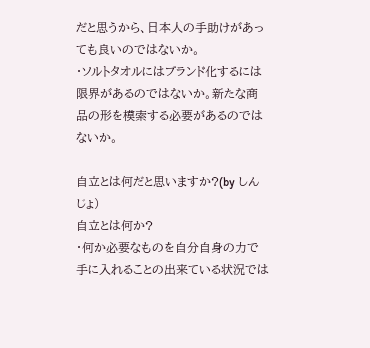だと思うから、日本人の手助けがあっても良いのではないか。
・ソルトタオルにはブランド化するには限界があるのではないか。新たな商品の形を模索する必要があるのではないか。

自立とは何だと思いますか?(by しんじょ)
自立とは何か?
・何か必要なものを自分自身の力で手に入れることの出来ている状況では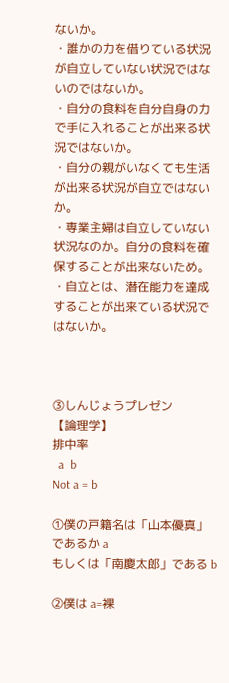ないか。
・誰かの力を借りている状況が自立していない状況ではないのではないか。
・自分の食料を自分自身の力で手に入れることが出来る状況ではないか。
・自分の親がいなくても生活が出来る状況が自立ではないか。
・専業主婦は自立していない状況なのか。自分の食料を確保することが出来ないため。
・自立とは、潜在能力を達成することが出来ている状況ではないか。



③しんじょうプレゼン
【論理学】
排中率
  a  b
Not a = b

①僕の戸籍名は「山本優真」であるか a
もしくは「南慶太郎」である b

②僕は a=裸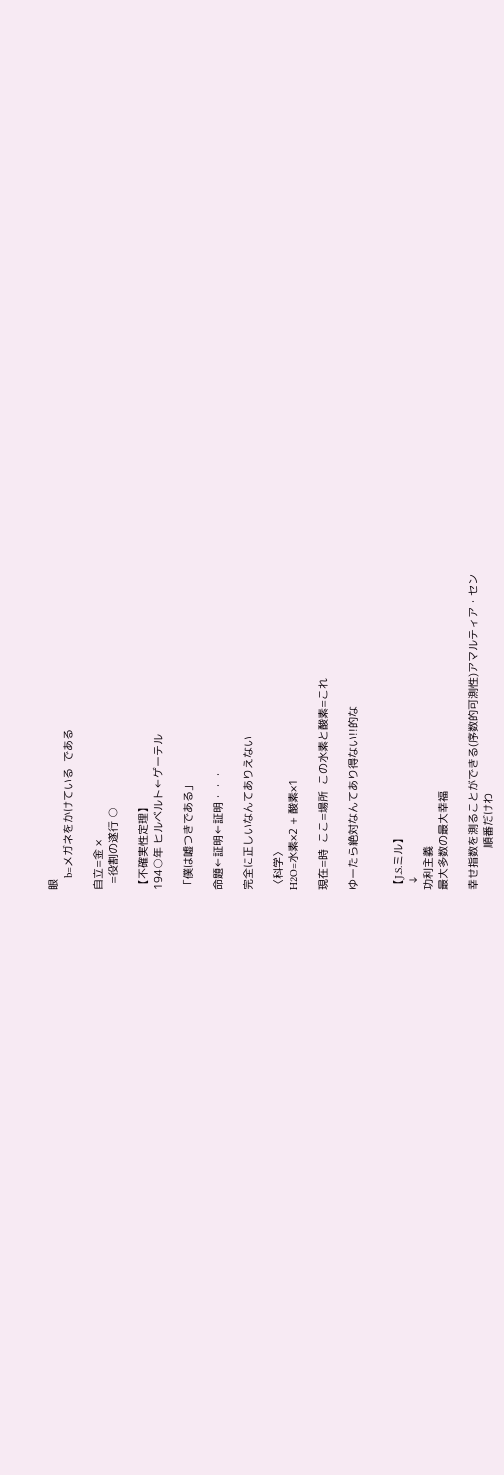眼
    b=メガネをかけている  である

自立=金 ×
  =役割の遂行 ○

【不確実性定理】
194○年 ヒルベルト←ゲーテル

「僕は嘘つきである」

命題←証明←証明・・・

完全に正しいなんてありえない

〈科学〉
H2O=水素×2 + 酸素×1

現在=時  ここ=場所  この水素と酸素=これ

ゆーたら絶対なんてあり得ない!!的な


【J.S.ミル】
  ↓
功利主義
最大多数の最大幸福

幸せ指数を測ることができる(序数的可測性)アマルティア・セン
              順番だけわ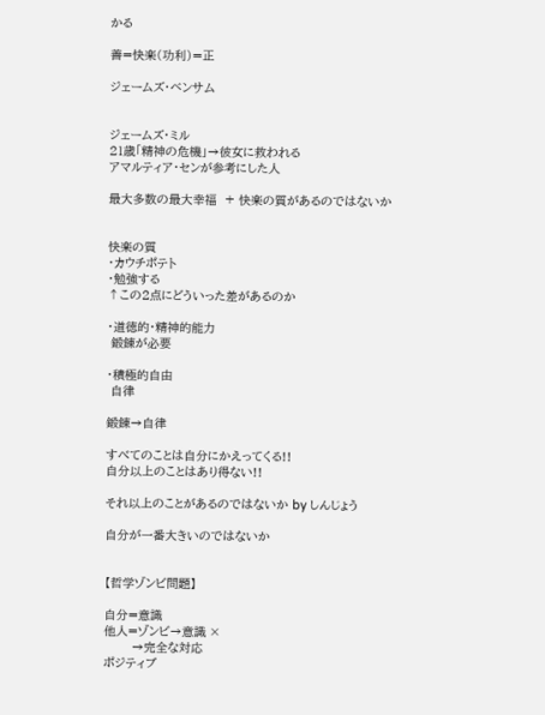かる

善=快楽(功利)=正

ジェームズ・ベンサム


ジェームズ・ミル
21歳「精神の危機」→彼女に救われる
アマルティア・センが参考にした人

最大多数の最大幸福  + 快楽の質があるのではないか


快楽の質
・カウチポテト
・勉強する
↑この2点にどういった差があるのか

・道徳的・精神的能力
 鍛錬が必要

・積極的自由
 自律

鍛錬→自律

すべてのことは自分にかえってくる!!
自分以上のことはあり得ない!!

それ以上のことがあるのではないか by しんじょう

自分が一番大きいのではないか


【哲学ゾンビ問題】

自分=意識
他人=ゾンビ→意識 ×
       →完全な対応
ポジティブ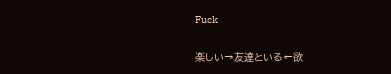Fuck

楽しい→友達といる←欲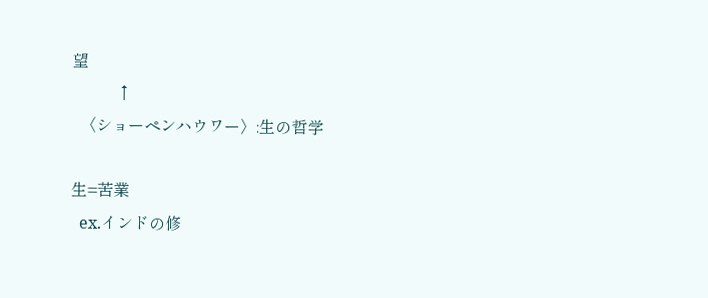望
           ↑
  〈ショーペンハウワー〉:生の哲学

生=苦業
  ex.インドの修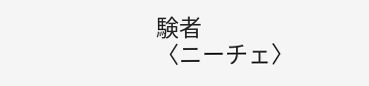験者
〈ニーチェ〉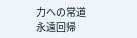力への常道
永遠回帰